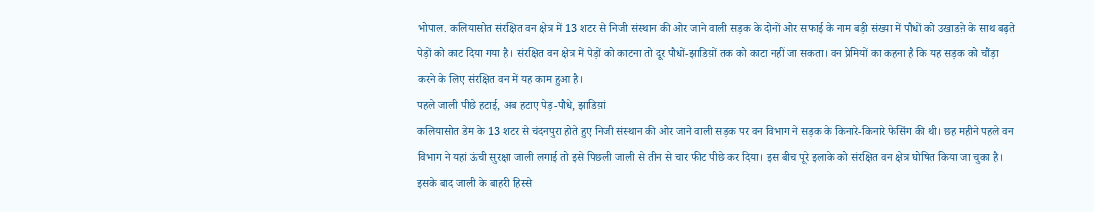भोपाल. कलियासोत संरक्षित वन क्षेत्र में 13 शटर से निजी संस्थान की ओर जाने वाली सड़क के दोनों ओर सफाई के नाम बड़ी संख्या में पौधों को उखाडऩे के साथ बढ़ते पेड़ों को काट दिया गया है। संरक्षित वन क्षेत्र में पेड़ों को काटना तो दूर पौधों-झाडिय़ों तक को काटा नहीं जा सकता। वन प्रेमियों का कहना है कि यह सड़क को चौंड़ा करने के लिए संरक्षित वन में यह काम हुआ है।
पहले जाली पीछे हटाई, अब हटाए पेड़-पौधे, झाडिय़ां
कलियासोत डेम के 13 शटर से चंदनपुरा होते हुए निजी संस्थान की ओर जाने वाली सड़क पर वन विभाग ने सड़क के किनारे-किनारे फेसिंग की थी। छह महीने पहले वन विभाग ने यहां ऊंची सुरक्षा जाली लगाई तो इसे पिछली जाली से तीन से चार फीट पीछे कर दिया। इस बीच पूरे इलाके को संरक्षित वन क्षेत्र घोषित किया जा चुका है। इसके बाद जाली के बाहरी हिस्से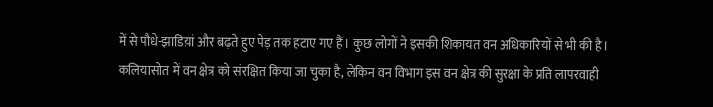में से पौधे-झाडिय़ां और बढ़ते हुए पेड़ तक हटाए गए हैं। कुछ लोगों ने इसकी शिकायत वन अधिकारियों से भी की है।
कलियासोत में वन क्षेत्र को संरक्षित किया जा चुका है, लेकिन वन विभाग इस वन क्षेत्र की सुरक्षा के प्रति लापरवाही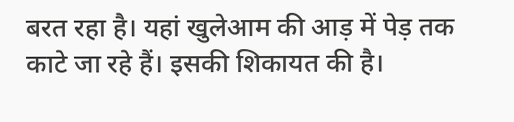बरत रहा है। यहां खुलेआम की आड़ में पेड़ तक काटे जा रहे हैं। इसकी शिकायत की है।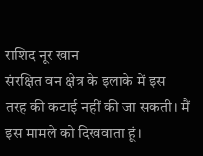राशिद नूर खान
संरक्षित वन क्षेत्र के इलाके में इस तरह की कटाई नहीं की जा सकती। मैं इस मामले को दिखवाता हूं।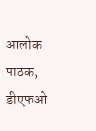आलोक पाठक, डीएफओ